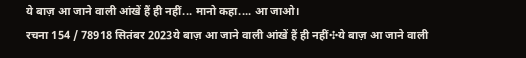ये बाज़ आ जाने वाली आंखें हैं ही नहीं... मानो कहा.... आ जाओ।
रचना 154 / 78918 सितंबर 2023ये बाज़ आ जाने वाली आंखें हैं ही नहीं✣ये बाज़ आ जाने वाली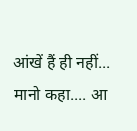आंखें हैं ही नहीं... मानो कहा.... आ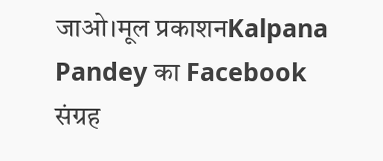जाओ।मूल प्रकाशनKalpana Pandey का Facebook संग्रह